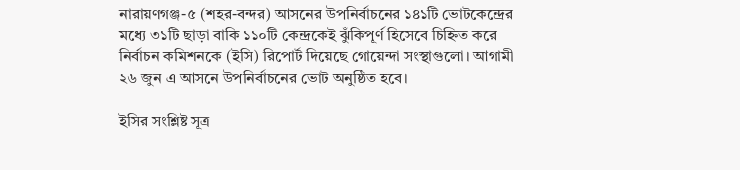নারায়ণগঞ্জ-৫ (শহর-বন্দর) আসনের উপনির্বাচনের ১৪১টি ভোটকেন্দ্রের মধ্যে ৩১টি ছাড়া বাকি ১১০টি কেন্দ্রকেই ঝুঁকিপূর্ণ হিসেবে চিহ্নিত করে নির্বাচন কমিশনকে (ইসি) রিপোর্ট দিয়েছে গোয়েন্দা সংস্থাগুলো। আগামী ২৬ জুন এ আসনে উপনির্বাচনের ভোট অনুষ্ঠিত হবে।

ইসির সংশ্লিষ্ট সূত্র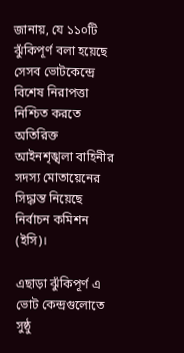জানায়, যে ১১০টি ঝুঁকিপূর্ণ বলা হয়েছে সেসব ভোটকেন্দ্রে বিশেষ নিরাপত্তা নিশ্চিত করতে অতিরিক্ত আইনশৃঙ্খলা বাহিনীর সদস্য মোতায়েনের সিদ্ধান্ত নিয়েছে নির্বাচন কমিশন (ইসি)।

এছাড়া ঝুঁকিপূর্ণ এ ভোট কেন্দ্রগুলোতে সুষ্ঠু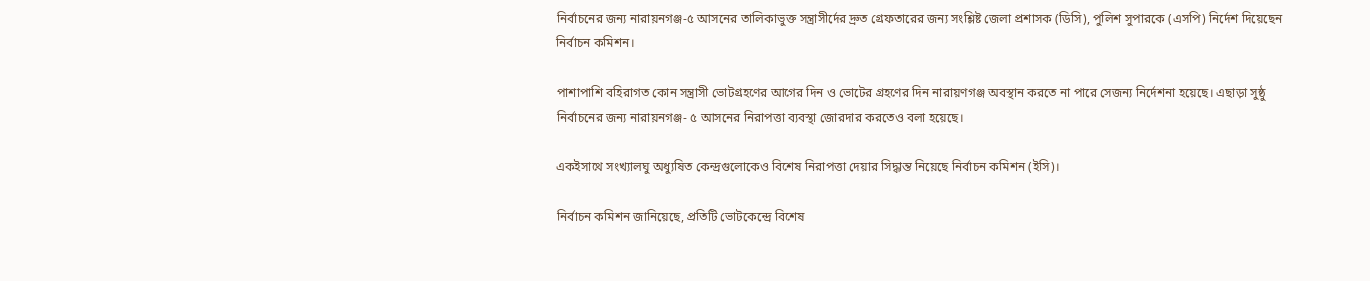নির্বাচনের জন্য নারায়নগঞ্জ-৫ আসনের তালিকাভুক্ত সন্ত্রাসীর্দের দ্রুত গ্রেফতারের জন্য সংশ্লিষ্ট জেলা প্রশাসক (ডিসি), পুলিশ সুপারকে (এসপি) নির্দেশ দিয়েছেন নির্বাচন কমিশন।

পাশাপাশি বহিরাগত কোন সন্ত্রাসী ভোটগ্রহণের আগের দিন ও ভোটের গ্রহণের দিন নারায়ণগঞ্জ অবস্থান করতে না পারে সেজন্য নির্দেশনা হয়েছে। এছাড়া সুষ্ঠু নির্বাচনের জন্য নারায়নগঞ্জ- ৫ আসনের নিরাপত্তা ব্যবস্থা জোরদার করতেও বলা হয়েছে।

একইসাথে সংখ্যালঘু অধ্যুষিত কেন্দ্রগুলোকেও বিশেষ নিরাপত্তা দেয়ার সিদ্ধান্ত নিয়েছে নির্বাচন কমিশন (ইসি)।

নির্বাচন কমিশন জানিয়েছে, প্রতিটি ভোটকেন্দ্রে বিশেষ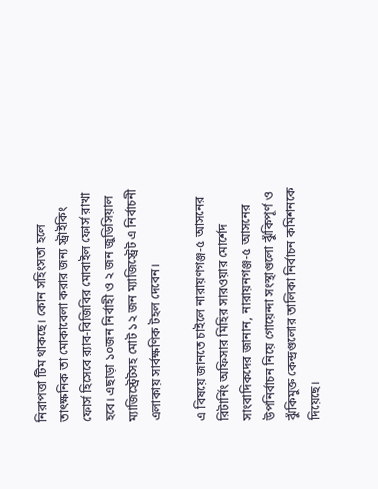নিরাপত্তা টিম থাকছে। কোন সহিংসতা হলে তাৎক্ষনিক তা মোকাবেলা করার জন্য স্ট্রাইকিং ফোর্স হিসেবে র‌্যাব-বিজিবির মোবাইল ফোর্স রাখা হবে। এছাড়া ১০জন নির্বাহী ও ২ জন জুডিসিয়াল ম্যাজিস্ট্রেটসহ মোট ১২ জন ম্যাজিস্ট্রেট এ নির্বাচনী এলাকায় সার্বক্ষণিক টহল দেবেন।

এ বিষয়ে জানতে চাইলে নারায়ণগঞ্জ-৫ আসনের রিটার্নিং অফিসার মিহির সারওয়ার মোর্শেদ সাংবাদিকদের জানান, নারায়নগঞ্জ-৫ আসনের উপনির্বাচন নিয়ে গোয়েন্দা সংস্থাগুলো ঝুঁকিপূর্ণ ও ঝুঁকিমুক্ত কেন্দ্রগুলোর তালিকা নির্বাচন কমিশনকে দিয়েছে।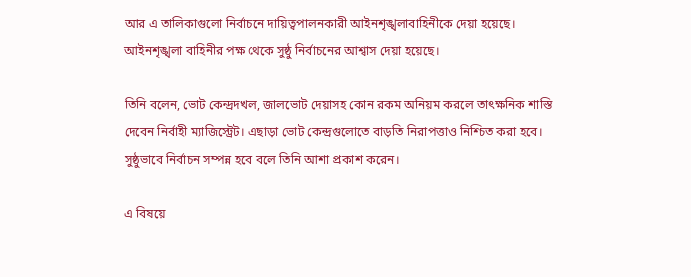আর এ তালিকাগুলো নির্বাচনে দায়িত্বপালনকারী আইনশৃঙ্খলাবাহিনীকে দেয়া হয়েছে। আইনশৃঙ্খলা বাহিনীর পক্ষ থেকে সুষ্ঠু নির্বাচনের আশ্বাস দেয়া হয়েছে।

তিনি বলেন, ভোট কেন্দ্রদখল, জালভোট দেয়াসহ কোন রকম অনিয়ম করলে তাৎক্ষনিক শাস্তি দেবেন নির্বাহী ম্যাজিস্ট্রেট। এছাড়া ভোট কেন্দ্রগুলোতে বাড়তি নিরাপত্তাও নিশ্চিত করা হবে। সুষ্ঠুভাবে নির্বাচন সম্পন্ন হবে বলে তিনি আশা প্রকাশ করেন।

এ বিষয়ে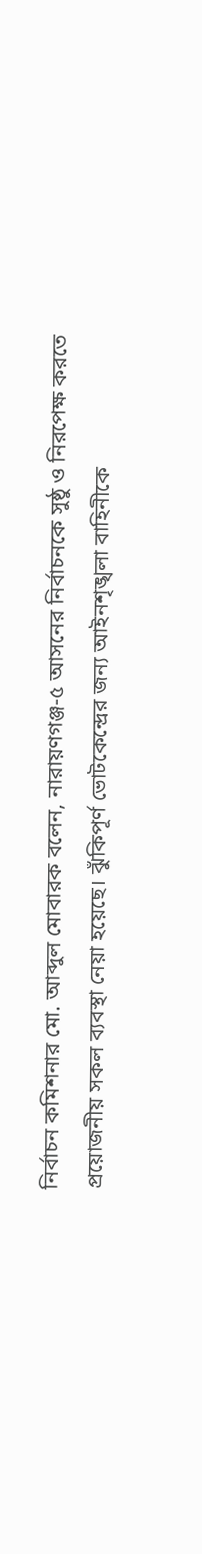নির্বাচন কমিশনার মো. আব্দুল মোবারক বলেন, নারায়ণগঞ্জ-৫ আসনের নির্বাচনকে সুষ্ঠু ও নিরপেক্ষ করতে প্রয়োজনীয় সকল ব্যবস্থা নেয়া হয়েছে। ঝুঁকিপূর্ণ ভোটকেন্দ্রের জন্য আইনশৃঙ্খলা বাহিনীকে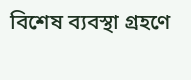বিশেষ ব্যবস্থা গ্রহণে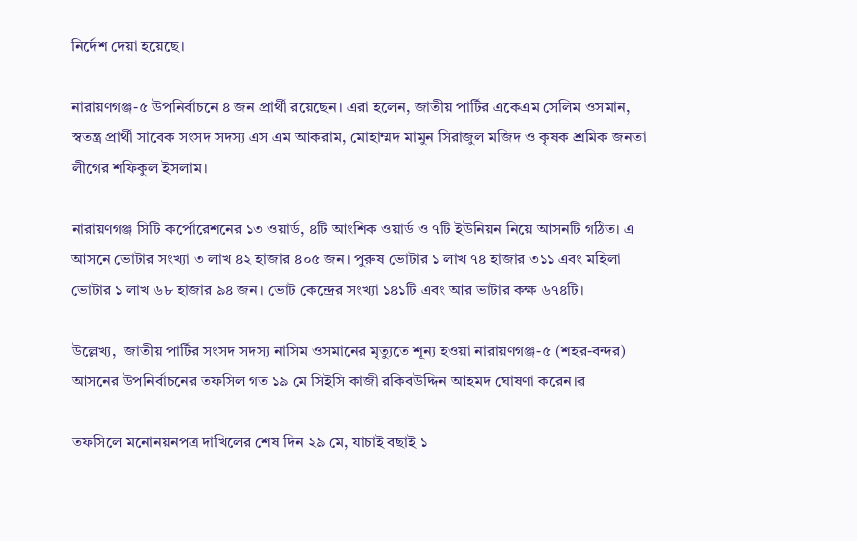নির্দেশ দেয়া হয়েছে।

নারায়ণগঞ্জ-৫ উপনির্বাচনে ৪ জন প্রার্থী রয়েছেন। এরা হলেন, জাতীয় পার্টির একেএম সেলিম ওসমান, স্বতন্ত্র প্রার্থী সাবেক সংসদ সদস্য এস এম আকরাম, মোহাম্মদ মামুন সিরাজুল মজিদ ও কৃষক শ্রমিক জনতা লীগের শফিকুল ইসলাম।

নারায়ণগঞ্জ সিটি কর্পোরেশনের ১৩ ওয়ার্ড, ৪টি আংশিক ওয়ার্ড ও ৭টি ইউনিয়ন নিয়ে আসনটি গঠিত। এ আসনে ভোটার সংখ্যা ৩ লাখ ৪২ হাজার ৪০৫ জন। পুরুষ ভোটার ১ লাখ ৭৪ হাজার ৩১১ এবং মহিলা ভোটার ১ লাখ ৬৮ হাজার ৯৪ জন। ভোট কেন্দ্রের সংখ্যা ১৪১টি এবং আর ভাটার কক্ষ ৬৭৪টি।

উল্লেখ্য,  জাতীয় পার্টির সংসদ সদস্য নাসিম ওসমানের মৃত্যুতে শূন্য হওয়া নারায়ণগঞ্জ-৫ (শহর-বন্দর) আসনের উপনির্বাচনের তফসিল গত ১৯ মে সিইসি কাজী রকিবউদ্দিন আহমদ ঘোষণা করেন।ৱ

তফসিলে মনোনয়নপত্র দাখিলের শেষ দিন ২৯ মে, যাচাই বছাই ১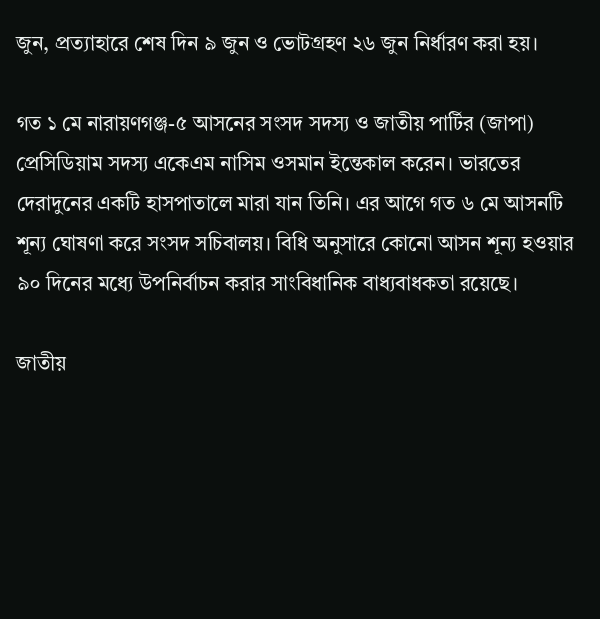জুন, প্রত্যাহারে শেষ দিন ৯ জুন ও ভোটগ্রহণ ২৬ জুন নির্ধারণ করা হয়।

গত ১ মে নারায়ণগঞ্জ-৫ আসনের সংসদ সদস্য ও জাতীয় পার্টির (জাপা) প্রেসিডিয়াম সদস্য একেএম নাসিম ওসমান ইন্তেকাল করেন। ভারতের দেরাদুনের একটি হাসপাতালে মারা যান তিনি। এর আগে গত ৬ মে আসনটি শূন্য ঘোষণা করে সংসদ সচিবালয়। বিধি অনুসারে কোনো আসন শূন্য হওয়ার ৯০ দিনের মধ্যে উপনির্বাচন করার সাংবিধানিক বাধ্যবাধকতা রয়েছে।

জাতীয়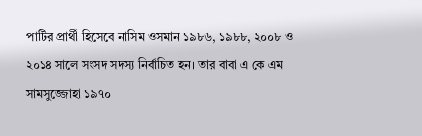পার্টির প্রার্থী হিসেবে নাসিম ওসমান ১৯৮৬, ১৯৮৮, ২০০৮ ও ২০১৪ সালে সংসদ সদস্য নির্বাচিত হন। তার বাবা এ কে এম সামসুজ্জোহা ১৯৭০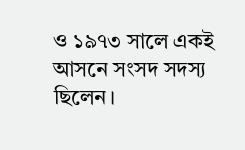ও ১৯৭৩ সালে একই আসনে সংসদ সদস্য ছিলেন।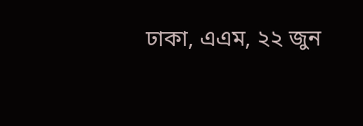ঢাকা, এএম, ২২ জুন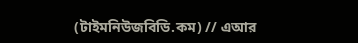(টাইমনিউজবিডি.কম) // এআর